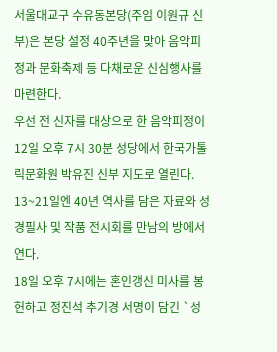서울대교구 수유동본당(주임 이원규 신부)은 본당 설정 40주년을 맞아 음악피정과 문화축제 등 다채로운 신심행사를 마련한다.
우선 전 신자를 대상으로 한 음악피정이 12일 오후 7시 30분 성당에서 한국가톨릭문화원 박유진 신부 지도로 열린다. 13~21일엔 40년 역사를 담은 자료와 성경필사 및 작품 전시회를 만남의 방에서 연다.
18일 오후 7시에는 혼인갱신 미사를 봉헌하고 정진석 추기경 서명이 담긴 `성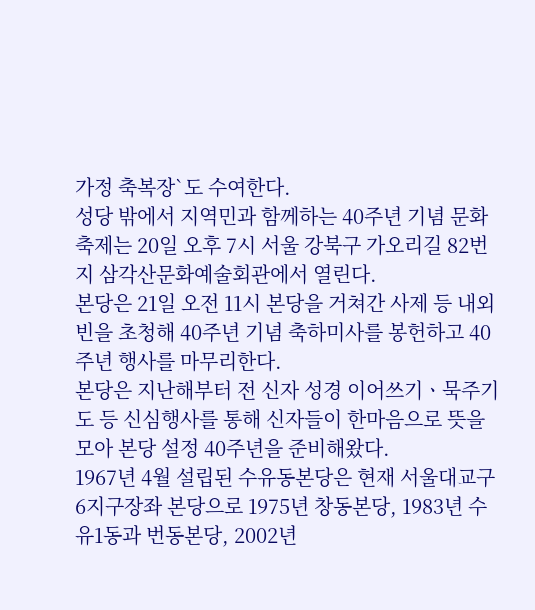가정 축복장`도 수여한다.
성당 밖에서 지역민과 함께하는 40주년 기념 문화축제는 20일 오후 7시 서울 강북구 가오리길 82번지 삼각산문화예술회관에서 열린다.
본당은 21일 오전 11시 본당을 거쳐간 사제 등 내외빈을 초청해 40주년 기념 축하미사를 봉헌하고 40주년 행사를 마무리한다.
본당은 지난해부터 전 신자 성경 이어쓰기ㆍ묵주기도 등 신심행사를 통해 신자들이 한마음으로 뜻을 모아 본당 설정 40주년을 준비해왔다.
1967년 4월 설립된 수유동본당은 현재 서울대교구 6지구장좌 본당으로 1975년 창동본당, 1983년 수유1동과 번동본당, 2002년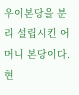우이본당을 분리 설립시킨 어머니 본당이다. 현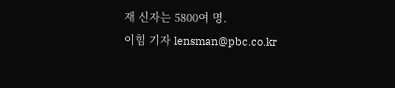재 신자는 5800여 명.
이힘 기자 lensman@pbc.co.kr